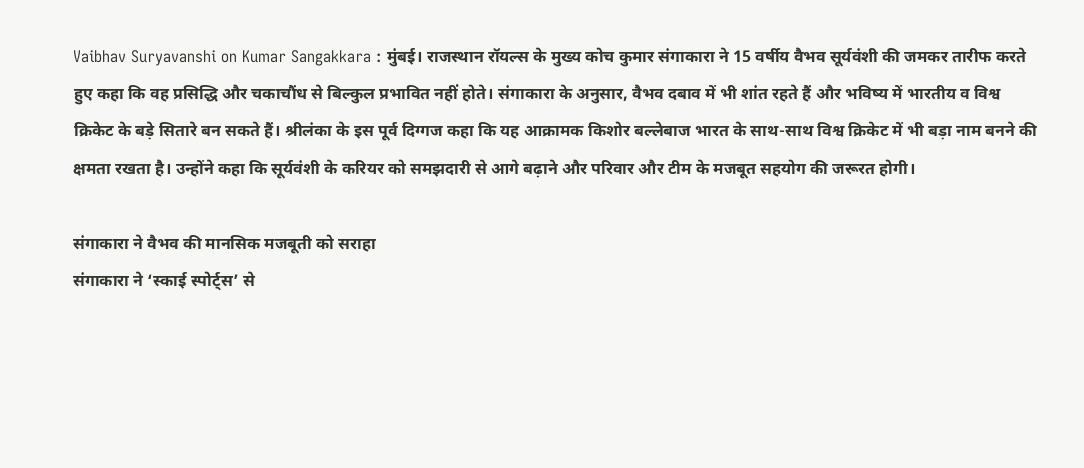Vaibhav Suryavanshi on Kumar Sangakkara : मुंबई। राजस्थान रॉयल्स के मुख्य कोच कुमार संगाकारा ने 15 वर्षीय वैभव सूर्यवंशी की जमकर तारीफ करते हुए कहा कि वह प्रसिद्धि और चकाचौंध से बिल्कुल प्रभावित नहीं होते। संगाकारा के अनुसार, वैभव दबाव में भी शांत रहते हैं और भविष्य में भारतीय व विश्व क्रिकेट के बड़े सितारे बन सकते हैं। श्रीलंका के इस पूर्व दिग्गज कहा कि यह आक्रामक किशोर बल्लेबाज भारत के साथ-साथ विश्व क्रिकेट में भी बड़ा नाम बनने की क्षमता रखता है। उन्होंने कहा कि सूर्यवंशी के करियर को समझदारी से आगे बढ़ाने और परिवार और टीम के मजबूत सहयोग की जरूरत होगी।

संगाकारा ने वैभव की मानसिक मजबूती को सराहा
संगाकारा ने ‘स्काई स्पोर्ट्स’ से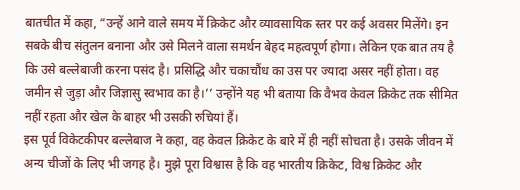बातचीत में कहा, “उन्हें आने वाले समय में क्रिकेट और व्यावसायिक स्तर पर कई अवसर मिलेंगे। इन सबके बीच संतुलन बनाना और उसे मिलने वाला समर्थन बेहद महत्वपूर्ण होगा। लेकिन एक बात तय है कि उसे बल्लेबाजी करना पसंद है। प्रसिद्धि और चकाचौंध का उस पर ज्यादा असर नहीं होता। वह जमीन से जुड़ा और जिज्ञासु स्वभाव का है।’’ उन्होंने यह भी बताया कि वैभव केवल क्रिकेट तक सीमित नहीं रहता और खेल के बाहर भी उसकी रुचियां हैं।
इस पूर्व विकेटकीपर बल्लेबाज ने कहा, वह केवल क्रिकेट के बारे में ही नहीं सोचता है। उसके जीवन में अन्य चीजों के लिए भी जगह है। मुझे पूरा विश्वास है कि वह भारतीय क्रिकेट, विश्व क्रिकेट और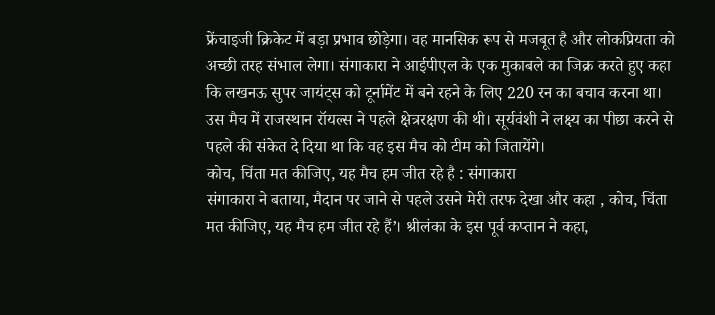फ्रेंचाइजी क्रिकेट में बड़ा प्रभाव छोड़ेगा। वह मानसिक रूप से मजबूत है और लोकप्रियता को अच्छी तरह संभाल लेगा। संगाकारा ने आईपीएल के एक मुकाबले का जिक्र करते हुए कहा कि लखनऊ सुपर जायंट्स को टूर्नामेंट में बने रहने के लिए 220 रन का बचाव करना था। उस मैच में राजस्थान रॉयल्स ने पहले क्षेत्ररक्षण की थी। सूर्यवंशी ने लक्ष्य का पीछा करने से पहले की संकेत दे दिया था कि वह इस मैच को टीम को जितायेंगे।
कोच, चिंता मत कीजिए, यह मैच हम जीत रहे है : संगाकारा
संगाकारा ने बताया, मैदान पर जाने से पहले उसने मेरी तरफ देखा और कहा , कोच, चिंता मत कीजिए, यह मैच हम जीत रहे हैं’। श्रीलंका के इस पूर्व कप्तान ने कहा,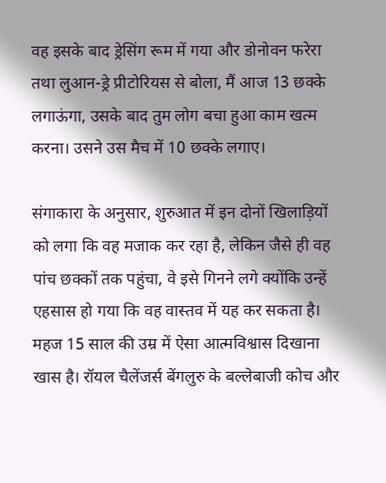वह इसके बाद ड्रेसिंग रूम में गया और डोनोवन फरेरा तथा लुआन-ड्रे प्रीटोरियस से बोला, मैं आज 13 छक्के लगाऊंगा, उसके बाद तुम लोग बचा हुआ काम खत्म करना। उसने उस मैच में 10 छक्के लगाए।

संगाकारा के अनुसार, शुरुआत में इन दोनों खिलाड़ियों को लगा कि वह मजाक कर रहा है, लेकिन जैसे ही वह पांच छक्कों तक पहुंचा, वे इसे गिनने लगे क्योंकि उन्हें एहसास हो गया कि वह वास्तव में यह कर सकता है। महज 15 साल की उम्र में ऐसा आत्मविश्वास दिखाना खास है। रॉयल चैलेंजर्स बेंगलुरु के बल्लेबाजी कोच और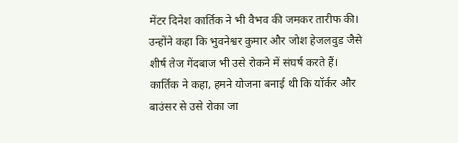मेंटर दिनेश कार्तिक ने भी वैभव की जमकर तारीफ की। उन्होंने कहा कि भुवनेश्वर कुमार और जोश हेजलवुड जैसे शीर्ष तेज गेंदबाज भी उसे रोकने में संघर्ष करते हैं।
कार्तिक ने कहा, हमने योजना बनाई थी कि यॉर्कर और बाउंसर से उसे रोका जा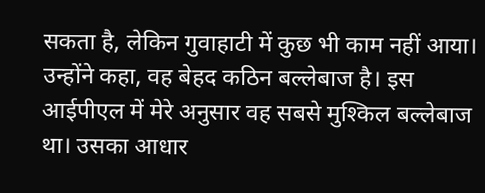सकता है, लेकिन गुवाहाटी में कुछ भी काम नहीं आया। उन्होंने कहा, वह बेहद कठिन बल्लेबाज है। इस आईपीएल में मेरे अनुसार वह सबसे मुश्किल बल्लेबाज था। उसका आधार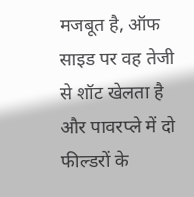मजबूत है, ऑफ साइड पर वह तेजी से शॉट खेलता है और पावरप्ले में दो फील्डरों के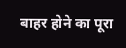बाहर होने का पूरा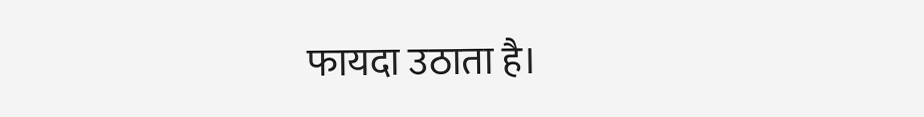फायदा उठाता है।